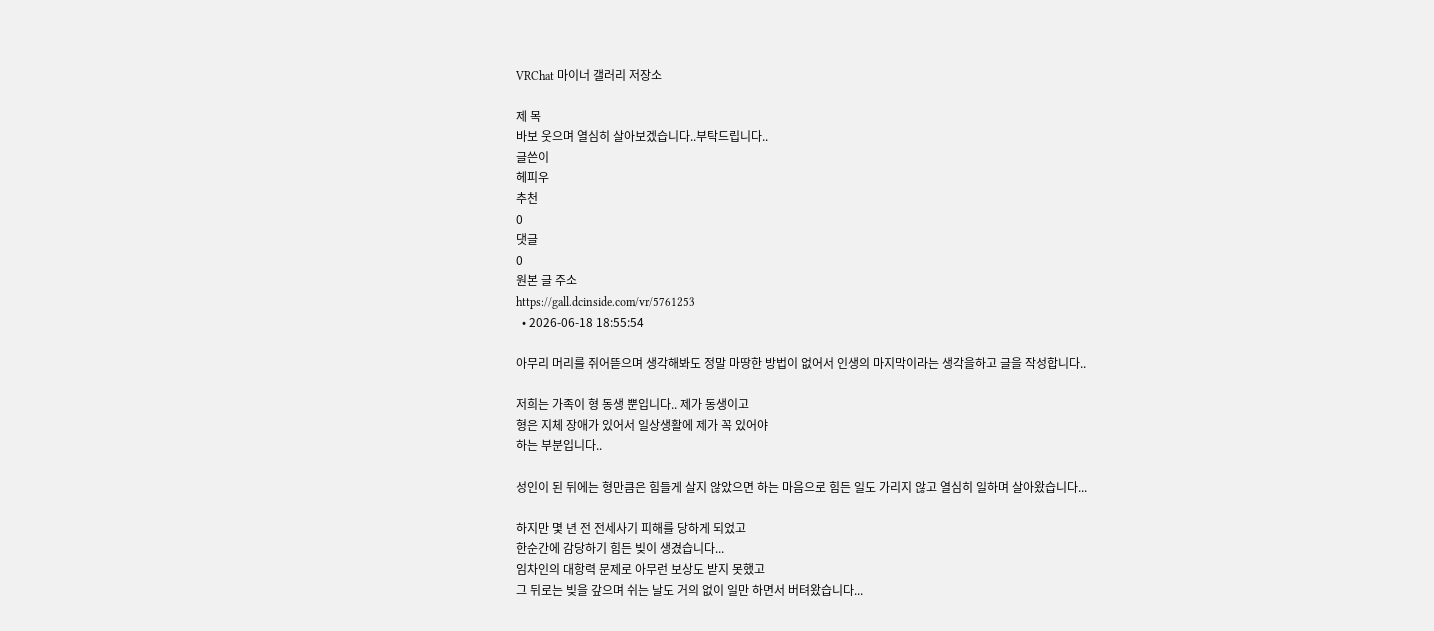VRChat 마이너 갤러리 저장소

제 목
바보 웃으며 열심히 살아보겠습니다..부탁드립니다..
글쓴이
헤피우
추천
0
댓글
0
원본 글 주소
https://gall.dcinside.com/vr/5761253
  • 2026-06-18 18:55:54

아무리 머리를 쥐어뜯으며 생각해봐도 정말 마땅한 방법이 없어서 인생의 마지막이라는 생각을하고 글을 작성합니다..

저희는 가족이 형 동생 뿐입니다.. 제가 동생이고
형은 지체 장애가 있어서 일상생활에 제가 꼭 있어야
하는 부분입니다..

성인이 된 뒤에는 형만큼은 힘들게 살지 않았으면 하는 마음으로 힘든 일도 가리지 않고 열심히 일하며 살아왔습니다...

하지만 몇 년 전 전세사기 피해를 당하게 되었고
한순간에 감당하기 힘든 빚이 생겼습니다...
임차인의 대항력 문제로 아무런 보상도 받지 못했고
그 뒤로는 빚을 갚으며 쉬는 날도 거의 없이 일만 하면서 버텨왔습니다...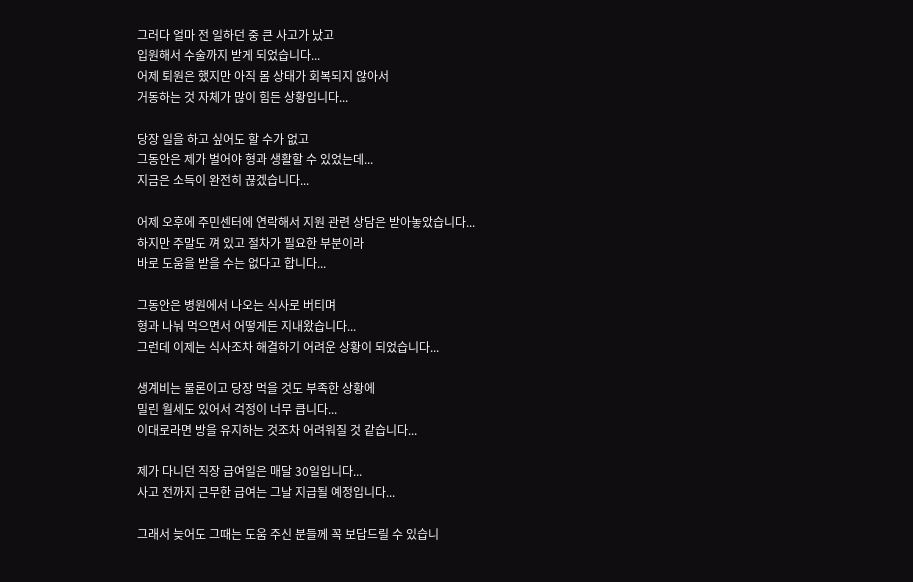그러다 얼마 전 일하던 중 큰 사고가 났고
입원해서 수술까지 받게 되었습니다...
어제 퇴원은 했지만 아직 몸 상태가 회복되지 않아서
거동하는 것 자체가 많이 힘든 상황입니다...

당장 일을 하고 싶어도 할 수가 없고
그동안은 제가 벌어야 형과 생활할 수 있었는데...
지금은 소득이 완전히 끊겠습니다...

어제 오후에 주민센터에 연락해서 지원 관련 상담은 받아놓았습니다...
하지만 주말도 껴 있고 절차가 필요한 부분이라
바로 도움을 받을 수는 없다고 합니다...

그동안은 병원에서 나오는 식사로 버티며
형과 나눠 먹으면서 어떻게든 지내왔습니다...
그런데 이제는 식사조차 해결하기 어려운 상황이 되었습니다...

생계비는 물론이고 당장 먹을 것도 부족한 상황에
밀린 월세도 있어서 걱정이 너무 큽니다...
이대로라면 방을 유지하는 것조차 어려워질 것 같습니다...

제가 다니던 직장 급여일은 매달 30일입니다...
사고 전까지 근무한 급여는 그날 지급될 예정입니다...

그래서 늦어도 그때는 도움 주신 분들께 꼭 보답드릴 수 있습니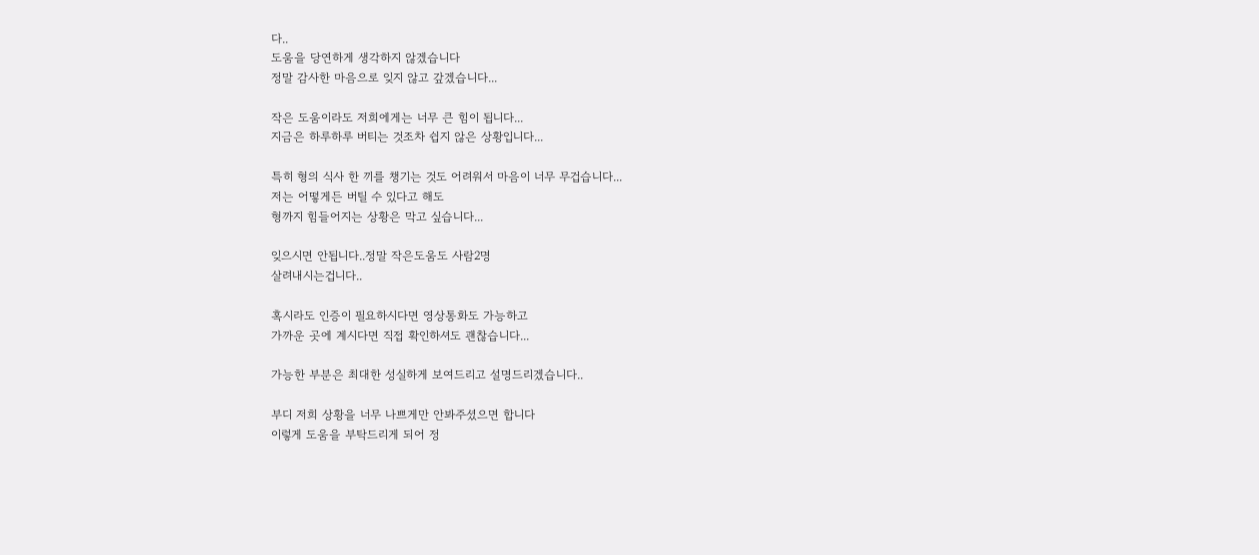다..
도움을 당연하게 생각하지 않겠습니다
정말 감사한 마음으로 잊지 않고 갚겠습니다...

작은 도움이라도 저희에게는 너무 큰 힘이 됩니다...
지금은 하루하루 버티는 것조차 쉽지 않은 상황입니다...

특히 형의 식사 한 끼를 챙기는 것도 어려워서 마음이 너무 무겁습니다...
저는 어떻게든 버틸 수 있다고 해도
형까지 힘들어지는 상황은 막고 싶습니다...

잊으시면 안됩니다..정말 작은도움도 사람2명
살려내시는겁니다..

혹시라도 인증이 필요하시다면 영상통화도 가능하고
가까운 곳에 계시다면 직접 확인하셔도 괜찮습니다...

가능한 부분은 최대한 성실하게 보여드리고 설명드리겠습니다..

부디 저희 상황을 너무 나쁘게만 안봐주셨으면 합니다
이렇게 도움을 부탁드리게 되어 정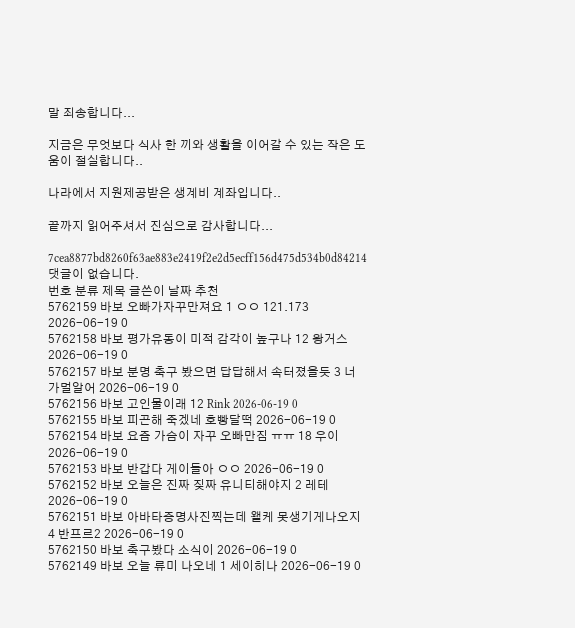말 죄송합니다...

지금은 무엇보다 식사 한 끼와 생활을 이어갈 수 있는 작은 도움이 절실합니다..

나라에서 지원제공받은 생계비 계좌입니다..

끝까지 읽어주셔서 진심으로 감사합니다...

7cea8877bd8260f63ae883e2419f2e2d5ecff156d475d534b0d84214
댓글이 없습니다.
번호 분류 제목 글쓴이 날짜 추천
5762159 바보 오빠가자꾸만져요 1 ㅇㅇ 121.173 2026-06-19 0
5762158 바보 평가유동이 미적 감각이 높구나 12 왕거스 2026-06-19 0
5762157 바보 분명 축구 봤으면 답답해서 속터졌을듯 3 너가멀알어 2026-06-19 0
5762156 바보 고인물이래 12 Rink 2026-06-19 0
5762155 바보 피곤해 죽겠네 호빵달떡 2026-06-19 0
5762154 바보 요즘 가슴이 자꾸 오빠만짐 ㅠㅠ 18 우이 2026-06-19 0
5762153 바보 반갑다 게이들아 ㅇㅇ 2026-06-19 0
5762152 바보 오늘은 진짜 짖짜 유니티해야지 2 레테 2026-06-19 0
5762151 바보 아바타증명사진찍는데 왤케 못생기게나오지 4 반프르2 2026-06-19 0
5762150 바보 축구봤다 소식이 2026-06-19 0
5762149 바보 오늘 류미 나오네 1 세이히나 2026-06-19 0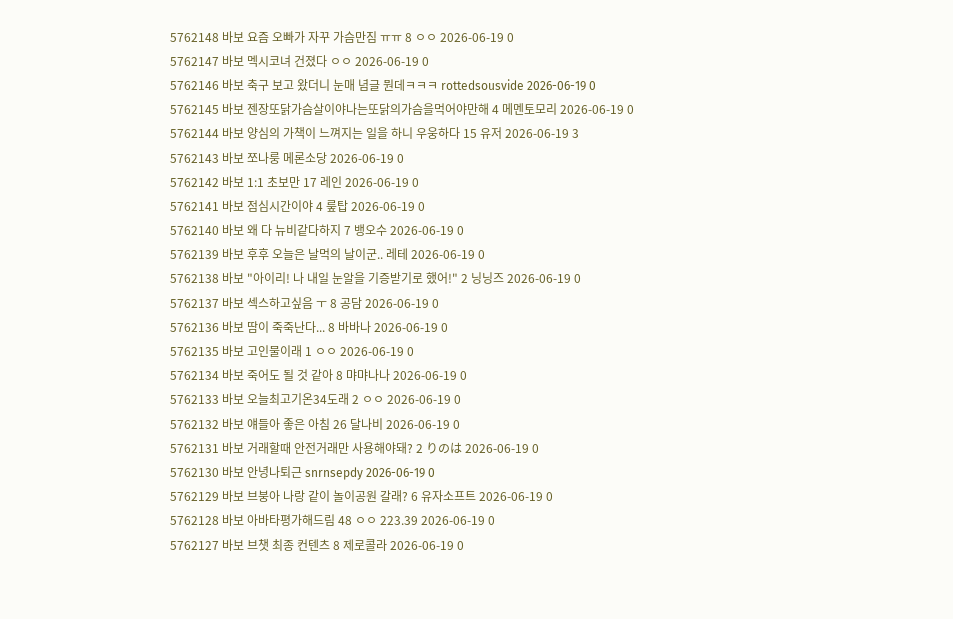5762148 바보 요즘 오빠가 자꾸 가슴만짐 ㅠㅠ 8 ㅇㅇ 2026-06-19 0
5762147 바보 멕시코녀 건졌다 ㅇㅇ 2026-06-19 0
5762146 바보 축구 보고 왔더니 눈매 념글 뭔데ㅋㅋㅋ rottedsousvide 2026-06-19 0
5762145 바보 젠장또닭가슴살이야나는또닭의가슴을먹어야만해 4 메멘토모리 2026-06-19 0
5762144 바보 양심의 가책이 느껴지는 일을 하니 우웅하다 15 유저 2026-06-19 3
5762143 바보 쪼나룽 메론소당 2026-06-19 0
5762142 바보 1:1 초보만 17 레인 2026-06-19 0
5762141 바보 점심시간이야 4 뤂탑 2026-06-19 0
5762140 바보 왜 다 뉴비같다하지 7 뱅오수 2026-06-19 0
5762139 바보 후후 오늘은 날먹의 날이군.. 레테 2026-06-19 0
5762138 바보 "아이리! 나 내일 눈알을 기증받기로 했어!" 2 닝닝즈 2026-06-19 0
5762137 바보 섹스하고싶음 ㅜ 8 공담 2026-06-19 0
5762136 바보 땀이 죽죽난다... 8 바바나 2026-06-19 0
5762135 바보 고인물이래 1 ㅇㅇ 2026-06-19 0
5762134 바보 죽어도 될 것 같아 8 먀먀나나 2026-06-19 0
5762133 바보 오늘최고기온34도래 2 ㅇㅇ 2026-06-19 0
5762132 바보 얘들아 좋은 아침 26 달나비 2026-06-19 0
5762131 바보 거래할때 안전거래만 사용해야돼? 2 りのは 2026-06-19 0
5762130 바보 안녕나퇴근 snrnsepdy 2026-06-19 0
5762129 바보 브붕아 나랑 같이 놀이공원 갈래? 6 유자소프트 2026-06-19 0
5762128 바보 아바타평가해드림 48 ㅇㅇ 223.39 2026-06-19 0
5762127 바보 브챗 최종 컨텐츠 8 제로콜라 2026-06-19 0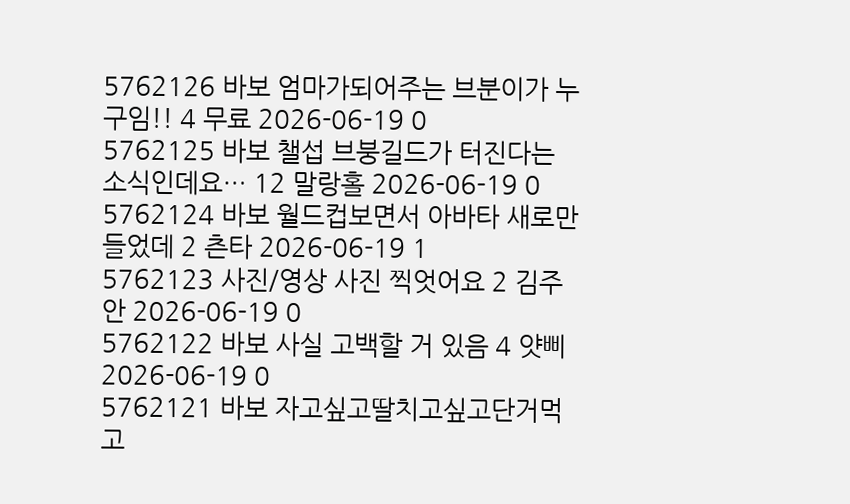5762126 바보 엄마가되어주는 브분이가 누구임!! 4 무료 2026-06-19 0
5762125 바보 챌섭 브붕길드가 터진다는 소식인데요… 12 말랑홀 2026-06-19 0
5762124 바보 월드컵보면서 아바타 새로만들었데 2 츤타 2026-06-19 1
5762123 사진/영상 사진 찍엇어요 2 김주안 2026-06-19 0
5762122 바보 사실 고백할 거 있음 4 얏삐 2026-06-19 0
5762121 바보 자고싶고딸치고싶고단거먹고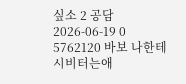싶소 2 공담 2026-06-19 0
5762120 바보 나한테 시비터는애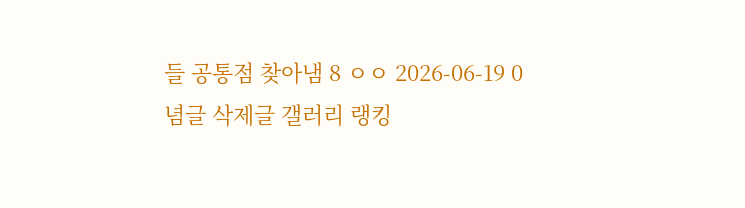들 공통점 찾아냄 8 ㅇㅇ 2026-06-19 0
념글 삭제글 갤러리 랭킹